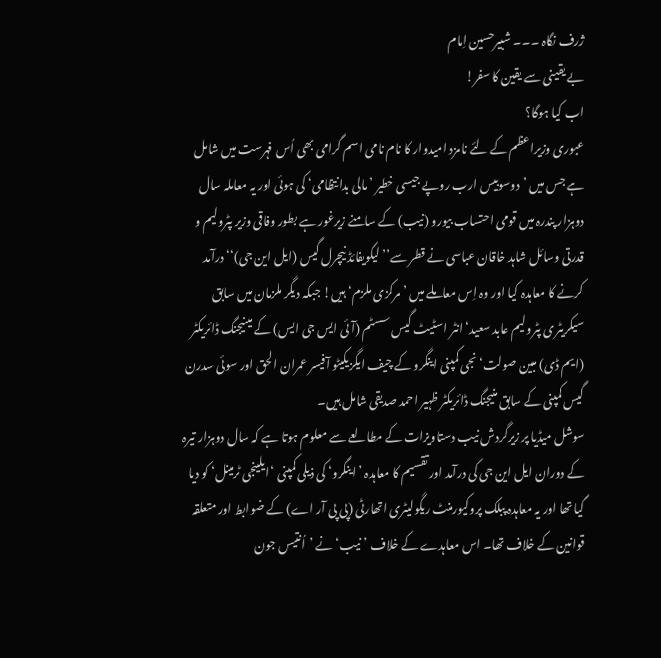ژرف نگاہ ۔۔۔ شبیرحسین اِمام
بے یقینی سے یقین کا سفر!
اب کیا ہوگا؟
عبوری وزیراعظم کے لئے نامزد امیدوار کا نام نامی اسم گرامی بھی اُس فہرست میں شامل ہے جس میں ’دوسوبیس ارب روپے جیسی خطیر ’مالی بدانتظامی‘ کی ہوئی اور یہ معاملہ سال دوہزار پندرہ میں قومی احتساب بیورو (نیب) کے سامنے زیرغور ہے بطور وفاقی وزیر پٹرولیم و قدرتی وسائل شاہد خاقان عباسی نے قطر سے’’لیکویفائڈ نیچرل گیس (ایل این جی)‘‘ درآمد کرنے کا معاہدہ کیا اور وہ اِس معاملے میں ’مرکزی ملزم‘ ہیں! جبکہ دیگر ملزمان میں سابق سیکریٹری پٹرولیم عابد سعید‘ انٹر اسٹیٹ گیس سسٹم (آئی ایس جی ایس) کے مینیجنگ ڈائریکٹر (ایم ڈی) مبین صولت‘ نجی کمپنی اینگرو کے چیف ایگزیکیٹو آفیسر عمران الحق اور سوئی سدرن گیس کمپنی کے سابق منیجنگ ڈائریکٹر ظہیر احمد صدیقی شامل ہیں۔
سوشل میڈیا پر زیرگردش نیب دستاویزات کے مطالعے سے معلوم ہوتا ہے کہ سال دوہزار تیرہ کے دوران ایل این جی کی درآمد اور تقسیم کا معاہدہ ’اینگرو‘ کی ذیلی کمپنی ‘ایلینجی ٹرمینل‘ کو دیا گیا تھا اور یہ معاہدہ پبلک پروکیورمنٹ ریگولیٹری اتھارٹی (پی پی آر اے) کے ضوابط اور متعلقہ قوانین کے خلاف تھا۔ اس معاہدے کے خلاف ’نیب‘ نے ’اُنتیس جون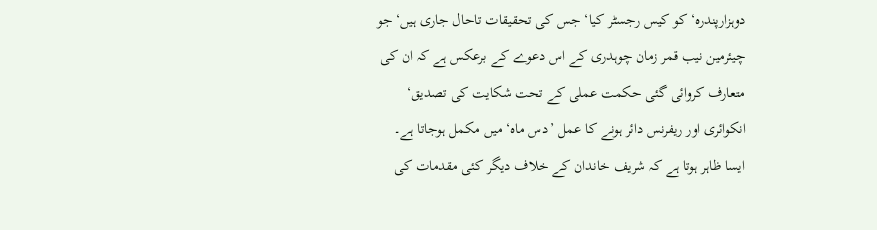دوہزارپندرہ‘ کو کیس رجسٹر کیا‘ جس کی تحقیقات تاحال جاری ہیں‘ جو چیئرمین نیب قمر زمان چوہدری کے اس دعوے کے برعکس ہے کہ ان کی متعارف کروائی گئی حکمت عملی کے تحت شکایت کی تصدیق‘ انکوائری اور ریفرنس دائر ہونے کا عمل ’دس ماہ‘ میں مکمل ہوجاتا ہے۔ ایسا ظاہر ہوتا ہے کہ شریف خاندان کے خلاف دیگر کئی مقدمات کی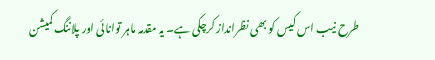طرح نیب اس کیس کو بھی نظرانداز کرچکی ہے۔ یہ مقدمہ ماہر توانائی اور پلاننگ کمیشن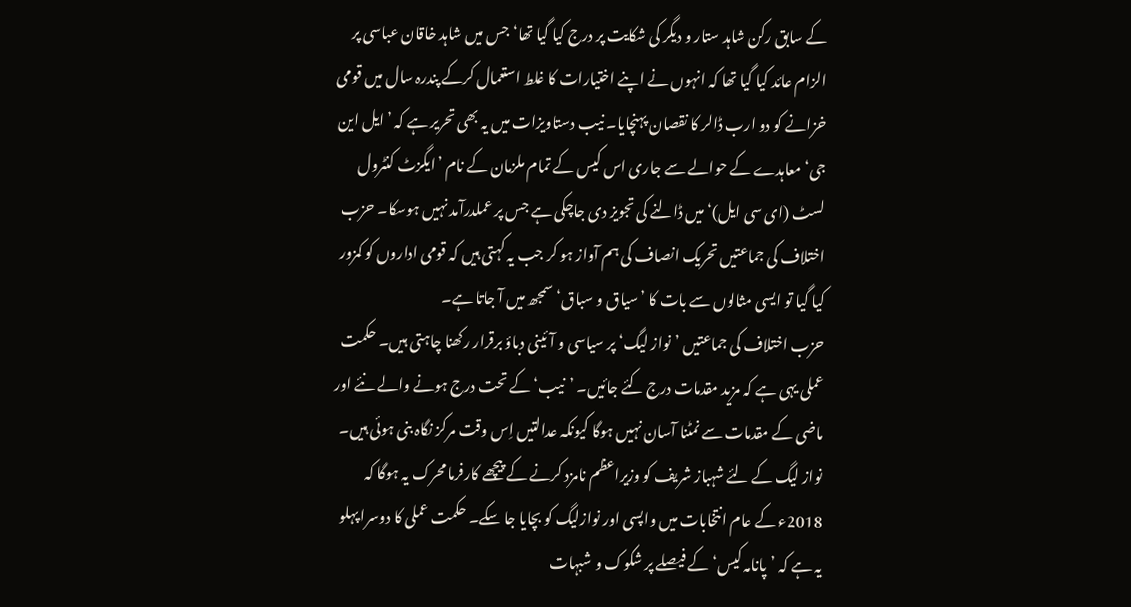کے سابق رکن شاہد ستار و دیگر کی شکایت پر درج کیا گیا تھا‘ جس میں شاہد خاقان عباسی پر الزام عائد کیا گیا تھا کہ انہوں نے اپنے اختیارات کا غلط استعمال کرکے پندرہ سال میں قومی خزانے کو دو ارب ڈالر کا نقصان پہنچایا۔ نیب دستاویزات میں یہ بھی تحریر ہے کہ ’ایل این جی‘ معاہدے کے حوالے سے جاری اس کیس کے تمام ملزمان کے نام ’ایگزٹ کنٹرول لسٹ (ای سی ایل)‘ میں ڈالنے کی تجویز دی جاچکی ہے جس پر عملدرآمد نہیں ہوسکا۔ حزب اختلاف کی جماعتیں تحریک انصاف کی ہم آواز ہو کر جب یہ کہتی ہیں کہ قومی اداروں کو کمزور کیا گیا تو ایسی مثالوں سے بات کا ’سیاق و سباق‘ سمجھ میں آ جاتا ہے۔
حزب اختلاف کی جماعتیں ’نواز لیگ‘ پر سیاسی و آئینی دباؤ برقرار رکھنا چاہتی ہیں۔ حکمت عملی یہی ہے کہ مزید مقدمات درج کئے جائیں۔ ’نیب‘ کے تحت درج ہونے والے نئے اور ماضی کے مقدمات سے نمٹنا آسان نہیں ہوگا کیونکہ عدالتیں اِس وقت مرکز نگاہ بنی ہوئی ہیں۔ نواز لیگ کے لئے شہباز شریف کو وزیراعظم نامزد کرنے کے پیچھے کارفرما محرک یہ ہوگا کہ 2018ء کے عام انتخابات میں واپسی اور نوازلیگ کو بچایا جا سکے۔ حکمت عملی کا دوسرا پہلو یہ ہے کہ ’پانامہ کیس‘ کے فیصلے پر شکوک و شبہات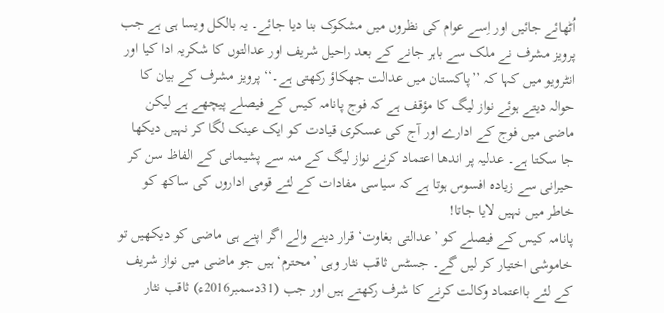اُٹھائے جائیں اور اِسے عوام کی نظروں میں مشکوک بنا دیا جائے۔ یہ بالکل ویسا ہی ہے جب پرویز مشرف نے ملک سے باہر جانے کے بعد راحیل شریف اور عدالتوں کا شکریہ ادا کیا اور انٹرویو میں کہا کہ ’’پاکستان میں عدالت جھکاؤ رکھتی ہے۔‘‘ پرویز مشرف کے بیان کا حوالہ دیتے ہوئے نواز لیگ کا مؤقف ہے کہ فوج پانامہ کیس کے فیصلے پیچھے ہے لیکن ماضی میں فوج کے ادارے اور آج کی عسکری قیادت کو ایک عینک لگا کر نہیں دیکھا جا سکتا ہے۔ عدلیہ پر اندھا اعتماد کرنے نواز لیگ کے منہ سے پشیمانی کے الفاظ سن کر حیرانی سے زیادہ افسوس ہوتا ہے کہ سیاسی مفادات کے لئے قومی اداروں کی ساکھ کو خاطر میں نہیں لایا جاتا!
پانامہ کیس کے فیصلے کو ’عدالتی بغاوت‘ قرار دینے والے اگر اپنے ہی ماضی کو دیکھیں تو خاموشی اختیار کر لیں گے۔ جسٹس ثاقب نثار وہی ’محترم‘ ہیں جو ماضی میں نواز شریف کے لئے بااعتماد وکالت کرنے کا شرف رکھتے ہیں اور جب (31دسمبر2016ء) ثاقب نثار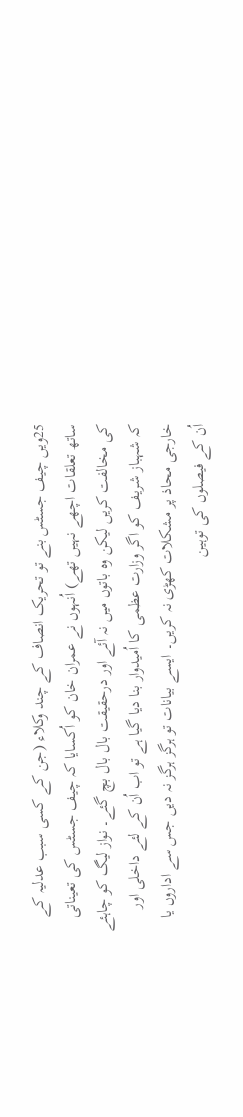25ویں چیف جسٹس بنے تو تحریک انصاف کے چند وکلاء (جن کے کسی سبب عدلیہ کے ساتھ تعلقات اچھے نہیں تھے) اُنہوں نے عمران خان کو اُکسایا کہ چیف جسٹس کی تعیناتی کی مخالفت کریں لیکن وہ باتوں میں نہ آئے اور درحقیقت بال بال بچ گئے۔ نواز لیگ کو چاہئے کہ شہباز شریف کو اگر وزارت عظمی کا اُمیدوار بنا دیا گیا ہے تو اب اُن کے لئے داخلی اور خارجی محاذ پر مشکلات کھڑی نہ کریں۔ ایسے بیانات تو ہرگز ہرگز نہ دیں جس سے اداروں یا اُن کے فیصلوں کی توہین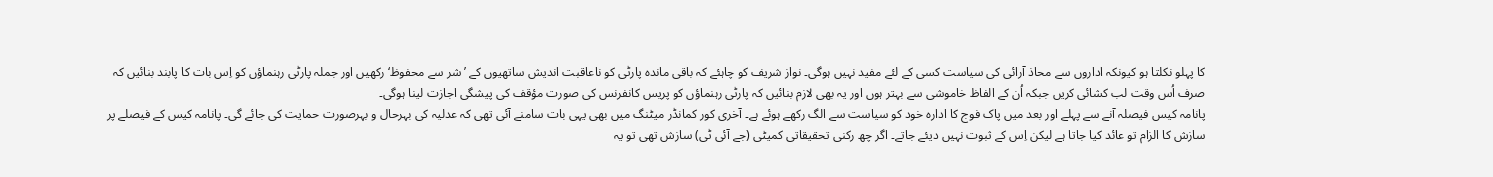کا پہلو نکلتا ہو کیونکہ اداروں سے محاذ آرائی کی سیاست کسی کے لئے مفید نہیں ہوگی۔ نواز شریف کو چاہئے کہ باقی ماندہ پارٹی کو ناعاقبت اندیش ساتھیوں کے ’شر سے محفوظ‘ رکھیں اور جملہ پارٹی رہنماؤں کو اِس بات کا پابند بنائیں کہ صرف اُس وقت لب کشائی کریں جبکہ اُن کے الفاظ خاموشی سے بہتر ہوں اور یہ بھی لازم بنائیں کہ پارٹی رہنماؤں کو پریس کانفرنس کی صورت مؤقف کی پیشگی اجازت لینا ہوگی۔
پانامہ کیس فیصلہ آنے سے پہلے اور بعد میں پاک فوج کا ادارہ خود کو سیاست سے الگ رکھے ہوئے ہے۔ آخری کور کمانڈر میٹنگ میں بھی یہی بات سامنے آئی تھی کہ عدلیہ کی بہرحال و بہرصورت حمایت کی جائے گی۔ پانامہ کیس کے فیصلے پر سازش کا الزام تو عائد کیا جاتا ہے لیکن اِس کے ثبوت نہیں دیئے جاتے۔ اگر چھ رکنی تحقیقاتی کمیٹی (جے آئی ٹی) سازش تھی تو یہ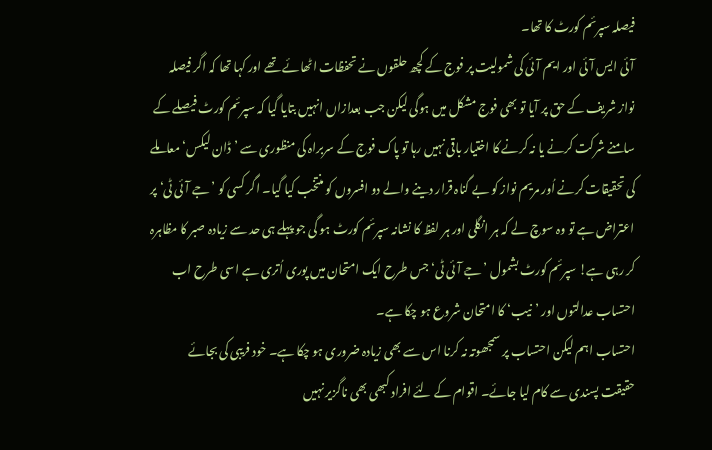فیصلہ سپرئم کورٹ کا تھا۔
آئی ایس آئی اور ایم آئی کی شمولیت پر فوج کے کچھ حلقوں نے تحفظات اٹھائے تھے اور کہا تھا کہ اگر فیصلہ نواز شریف کے حق پر آیا تو بھی فوج مشکل میں ہوگی لیکن جب بعدازاں انہیں بتایا گیا کہ سپرئم کورٹ فیصلے کے سامنے شرکت کرنے یا نہ کرنے کا اختیار باقی نہیں رہا تو پاک فوج کے سربراہ کی منظوری سے ’ڈان لیکس‘ معاملے کی تحقیقات کرنے اُور مریم نواز کو بے گناہ قرار دینے والے دو افسروں کو منتخب کیا گیا۔ اگر کسی کو ’جے آئی ٹی‘ پر اعتراض ہے تو وہ سوچ لے کہ ہر انگلی اور ہر لفظ کا نشانہ سپرئم کورٹ ہو گی جو پہلے ہی حد سے زیادہ صبر کا مظاہرہ کر رہی ہے! سپرئم کورٹ بشمول ’جے آئی ٹی‘ جس طرح ایک امتحان میں پوری اُتری ہے اسی طرح اب احتساب عدالتوں اور ’نیب‘ کا امتحان شروع ہو چکا ہے۔
احتساب اہم لیکن احتساب پر سمجھوتہ نہ کرنا اس سے بھی زیادہ ضروری ہو چکا ہے۔ خود فریبی کی بجائے حقیقت پسندی سے کام لیا جائے۔ اقوام کے لئے افراد کبھی بھی ناگزیر نہیں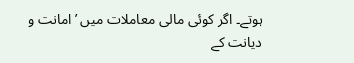ہوتے۔ اگر کوئی مالی معاملات میں ’امانت و دیانت کے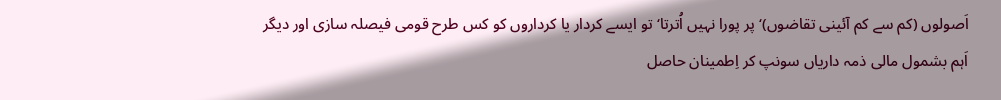اَصولوں (کم سے کم آئینی تقاضوں)‘ پر پورا نہیں اُترتا‘ تو ایسے کردار یا کرداروں کو کس طرح قومی فیصلہ سازی اور دیگر اَہم بشمول مالی ذمہ داریاں سونپ کر اِطمینان حاصل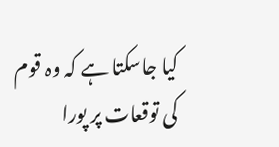کیا جاسکتا ہے کہ وہ قوم کی توقعات پر پورا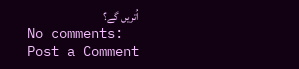اُتریں گے؟
No comments:
Post a Comment